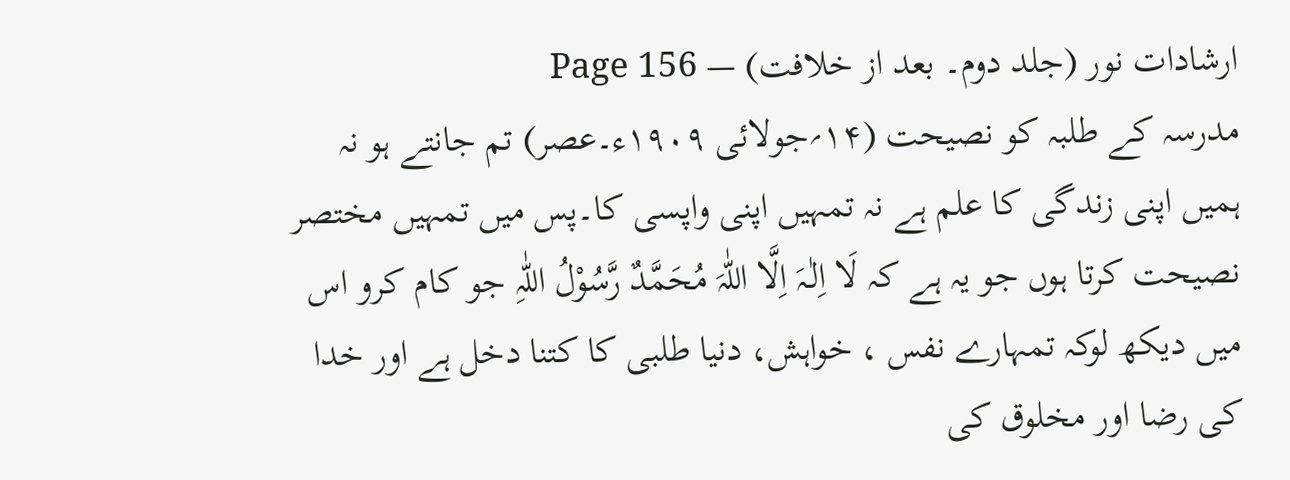ارشادات نور (جلد دوم۔ بعد از خلافت) — Page 156
مدرسہ کے طلبہ کو نصیحت (۱۴؍جولائی ۱۹۰۹ء۔عصر) تم جانتے ہو نہ ہمیں اپنی زندگی کا علم ہے نہ تمہیں اپنی واپسی کا۔پس میں تمہیں مختصر نصیحت کرتا ہوں جو یہ ہے کہ لَا اِلٰـہَ اِلَّا اللّٰہَ مُحَمَّدٌ رَّسُوْلُ اللّٰہِ جو کام کرو اس میں دیکھ لوکہ تمہارے نفس ، خواہش، دنیا طلبی کا کتنا دخل ہے اور خدا کی رضا اور مخلوق کی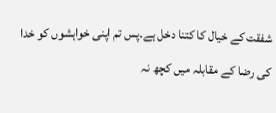شفقت کے خیال کا کتنا دخل ہے۔پس تم اپنی خواہشوں کو خدا کی رضا کے مقابلہ میں کچھ نہ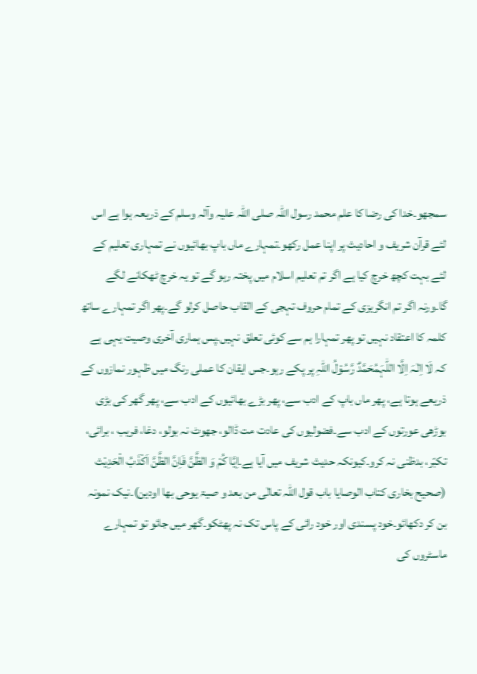سمجھو۔خدا کی رضا کا علم محمد رسول اللہ صلی اللہ علیہ وآلہ وسلم کے ذریعہ ہوا ہے اس لئے قرآن شریف و احادیث پر اپنا عمل رکھو۔تمہارے ماں باپ بھائیوں نے تمہاری تعلیم کے لئے بہت کچھ خرچ کیا ہے اگر تم تعلیم اسلام میں پختہ رہو گے تو یہ خرچ ٹھکانے لگے گا۔ورنہ اگر تم انگریزی کے تمام حروف تہجی کے القاب حاصل کرلو گے۔پھر اگر تمہارے ساتھ کلمہ کا اعتقاد نہیں تو پھر تمہارا ہم سے کوئی تعلق نہیں۔پس ہماری آخری وصیت یہی ہے کہ لَا اِلٰـہَ اِلَّا اللّٰہَمُحَمَّدٌ رَّسُوْلُ اللّٰہِ پر پکے رہو۔جس ایقان کا عملی رنگ میں ظہور نمازوں کے ذریعے ہوتا ہے، پھر ماں باپ کے ادب سے، پھر بڑے بھائیوں کے ادب سے، پھر گھر کی بڑی بوڑھی عورتوں کے ادب سے۔فضولیوں کی عادت مت ڈالو، جھوٹ نہ بولو، دغا، فریب ، برائی، تکبّر، بدظنی نہ کرو۔کیونکہ حدیث شریف میں آیا ہے۔اِیَّا کُمْ وَ الظَّنَّ فَاِنَّ الظَّنَّ اَکْذَبُ الْحَدِیْث (صحیح بخاری کتاب الوصایا باب قول اللّٰہ تعالٰی من بعد و صیۃ یوحی بھا اودین)۔نیک نمونہ بن کر دکھائو۔خود پسندی اور خود رائی کے پاس تک نہ پھٹکو۔گھر میں جائو تو تمہارے ماسٹروں کی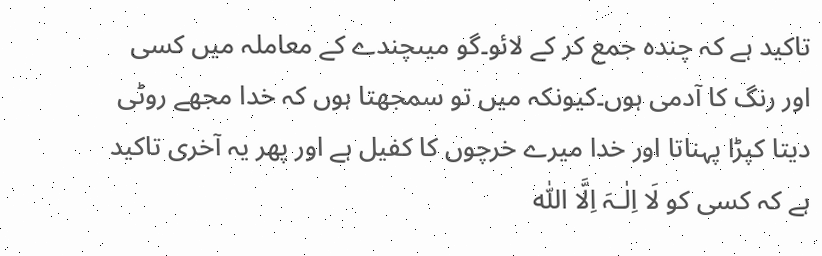تاکید ہے کہ چندہ جمع کر کے لائو۔گو میںچندے کے معاملہ میں کسی اور رنگ کا آدمی ہوں۔کیونکہ میں تو سمجھتا ہوں کہ خدا مجھے روٹی دیتا کپڑا پہناتا اور خدا میرے خرچوں کا کفیل ہے اور پھر یہ آخری تاکید ہے کہ کسی کو لَا اِلٰـہَ اِلَّا اللّٰہ